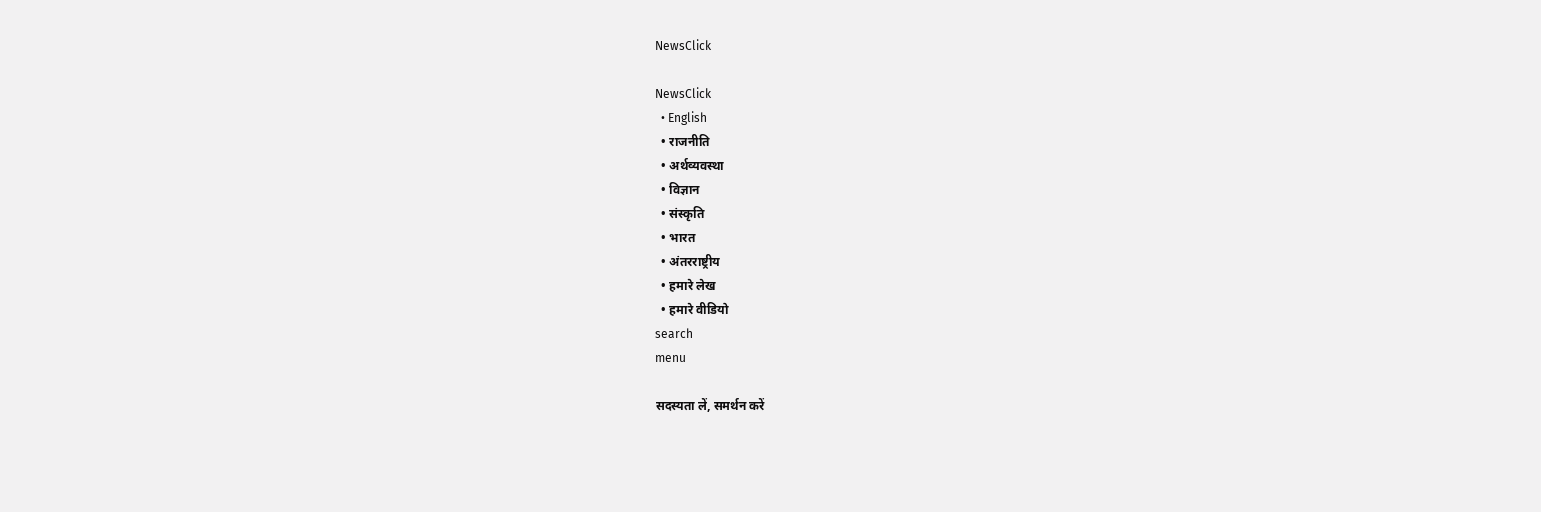NewsClick

NewsClick
  • English
  • राजनीति
  • अर्थव्यवस्था
  • विज्ञान
  • संस्कृति
  • भारत
  • अंतरराष्ट्रीय
  • हमारे लेख
  • हमारे वीडियो
search
menu

सदस्यता लें, समर्थन करें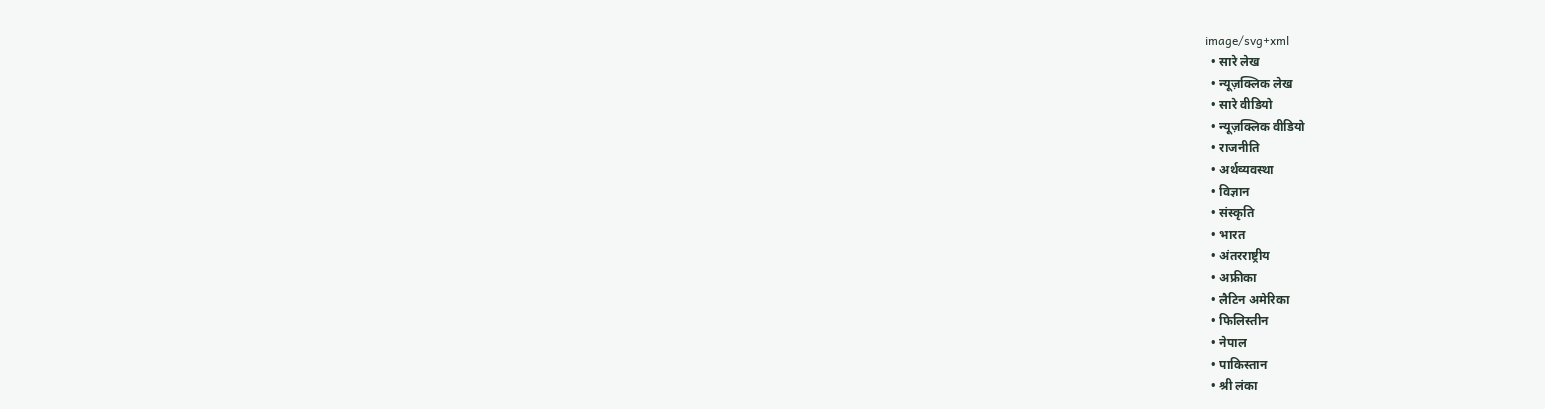image/svg+xml
  • सारे लेख
  • न्यूज़क्लिक लेख
  • सारे वीडियो
  • न्यूज़क्लिक वीडियो
  • राजनीति
  • अर्थव्यवस्था
  • विज्ञान
  • संस्कृति
  • भारत
  • अंतरराष्ट्रीय
  • अफ्रीका
  • लैटिन अमेरिका
  • फिलिस्तीन
  • नेपाल
  • पाकिस्तान
  • श्री लंका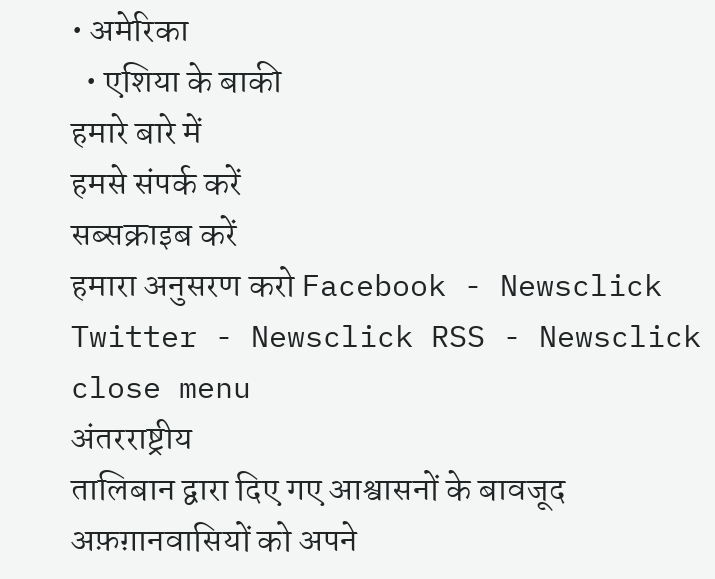• अमेरिका
  • एशिया के बाकी
हमारे बारे में
हमसे संपर्क करें
सब्सक्राइब करें
हमारा अनुसरण करो Facebook - Newsclick Twitter - Newsclick RSS - Newsclick
close menu
अंतरराष्ट्रीय
तालिबान द्वारा दिए गए आश्वासनों के बावजूद अफ़ग़ानवासियों को अपने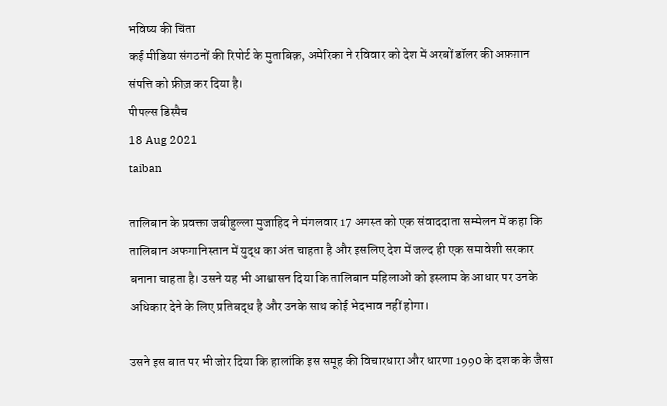भविष्य की चिंता
कई मीडिया संगठनों की रिपोर्ट के मुताबिक़, अमेरिका ने रविवार को देश में अरबों डॉलर की अफ़ग़ान संपत्ति को फ्रीज़ कर दिया है।
पीपल्स डिस्पैच
18 Aug 2021
taiban

तालिबान के प्रवक्ता जबीहुल्ला मुजाहिद ने मंगलवार 17 अगस्त को एक संवाददाता सम्मेलन में कहा कि तालिबान अफगानिस्तान में युद्ध का अंत चाहता है और इसलिए देश में जल्द ही एक समावेशी सरकार बनाना चाहता है। उसने यह भी आश्वासन दिया कि तालिबान महिलाओं को इस्लाम के आधार पर उनके अधिकार देने के लिए प्रतिबद्ध है और उनके साथ कोई भेदभाव नहीं होगा।

उसने इस बात पर भी जोर दिया कि हालांकि इस समूह की विचारधारा और धारणा 1990 के दशक के जैसा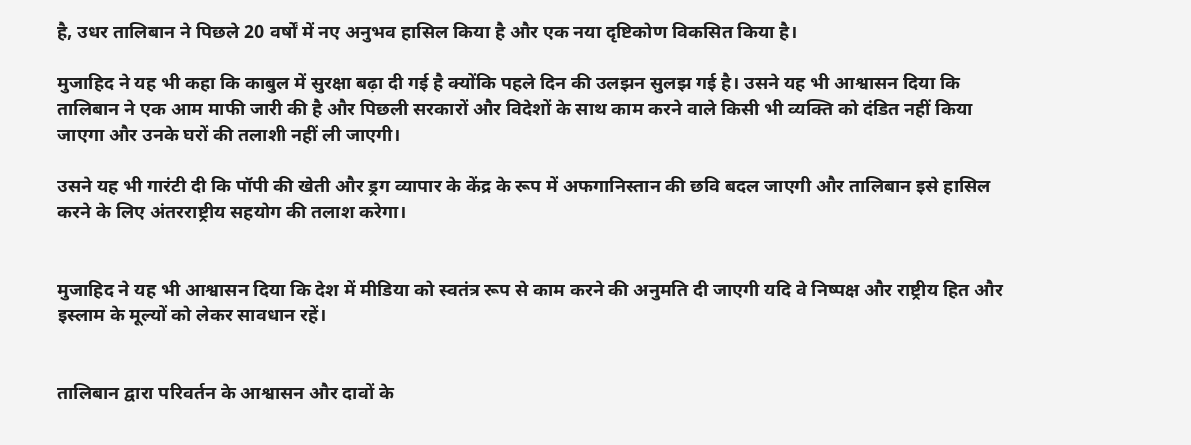है, उधर तालिबान ने पिछले 20 वर्षों में नए अनुभव हासिल किया है और एक नया दृष्टिकोण विकसित किया है।

मुजाहिद ने यह भी कहा कि काबुल में सुरक्षा बढ़ा दी गई है क्योंकि पहले दिन की उलझन सुलझ गई है। उसने यह भी आश्वासन दिया कि तालिबान ने एक आम माफी जारी की है और पिछली सरकारों और विदेशों के साथ काम करने वाले किसी भी व्यक्ति को दंडित नहीं किया जाएगा और उनके घरों की तलाशी नहीं ली जाएगी।

उसने यह भी गारंटी दी कि पॉपी की खेती और ड्रग व्यापार के केंद्र के रूप में अफगानिस्तान की छवि बदल जाएगी और तालिबान इसे हासिल करने के लिए अंतरराष्ट्रीय सहयोग की तलाश करेगा।


मुजाहिद ने यह भी आश्वासन दिया कि देश में मीडिया को स्वतंत्र रूप से काम करने की अनुमति दी जाएगी यदि वे निष्पक्ष और राष्ट्रीय हित और इस्लाम के मूल्यों को लेकर सावधान रहें।


तालिबान द्वारा परिवर्तन के आश्वासन और दावों के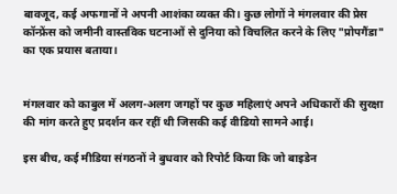बावजूद, कई अफगानों ने अपनी आशंका व्यक्त की। कुछ लोगों ने मंगलवार की प्रेस कॉन्फ्रेंस को जमीनी वास्तविक घटनाओं से दुनिया को विचलित करने के लिए "प्रोपगैंडा" का एक प्रयास बताया।


मंगलवार को काबुल में अलग-अलग जगहों पर कुछ महिलाएं अपने अधिकारों की सुरक्षा की मांग करते हुए प्रदर्शन कर रहीं थी जिसकी कई वीडियो सामने आई।

इस बीच, कई मीडिया संगठनों ने बुधवार को रिपोर्ट किया कि जो बाइडेन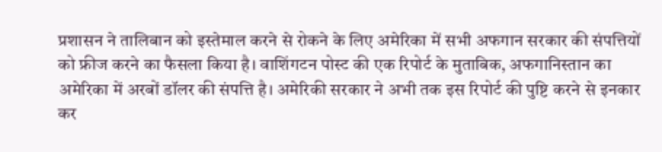प्रशासन ने तालिबान को इस्तेमाल करने से रोकने के लिए अमेरिका में सभी अफगान सरकार की संपत्तियों को फ्रीज करने का फैसला किया है। वाशिंगटन पोस्ट की एक रिपोर्ट के मुताबिक, अफगानिस्तान का अमेरिका में अरबों डॉलर की संपत्ति है। अमेरिकी सरकार ने अभी तक इस रिपोर्ट की पुष्टि करने से इनकार कर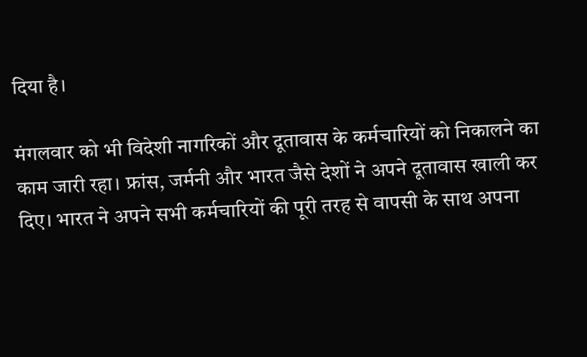दिया है।

मंगलवार को भी विदेशी नागरिकों और दूतावास के कर्मचारियों को निकालने का काम जारी रहा। फ्रांस, जर्मनी और भारत जैसे देशों ने अपने दूतावास खाली कर दिए। भारत ने अपने सभी कर्मचारियों की पूरी तरह से वापसी के साथ अपना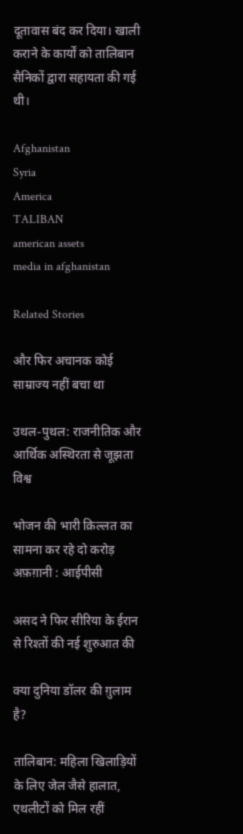दूतावास बंद कर दिया। खाली कराने के कार्यों को तालिबान सैनिकों द्वारा सहायता की गई थी।

Afghanistan
Syria
America
TALIBAN
american assets
media in afghanistan

Related Stories

और फिर अचानक कोई साम्राज्य नहीं बचा था

उथल-पुथल: राजनीतिक और आर्थिक अस्थिरता से जूझता विश्व

भोजन की भारी क़िल्लत का सामना कर रहे दो करोड़ अफ़ग़ानी : आईपीसी

असद ने फिर सीरिया के ईरान से रिश्तों की नई शुरुआत की

क्या दुनिया डॉलर की ग़ुलाम है?

तालिबान: महिला खिलाड़ियों के लिए जेल जैसे हालात, एथलीटों को मिल रहीं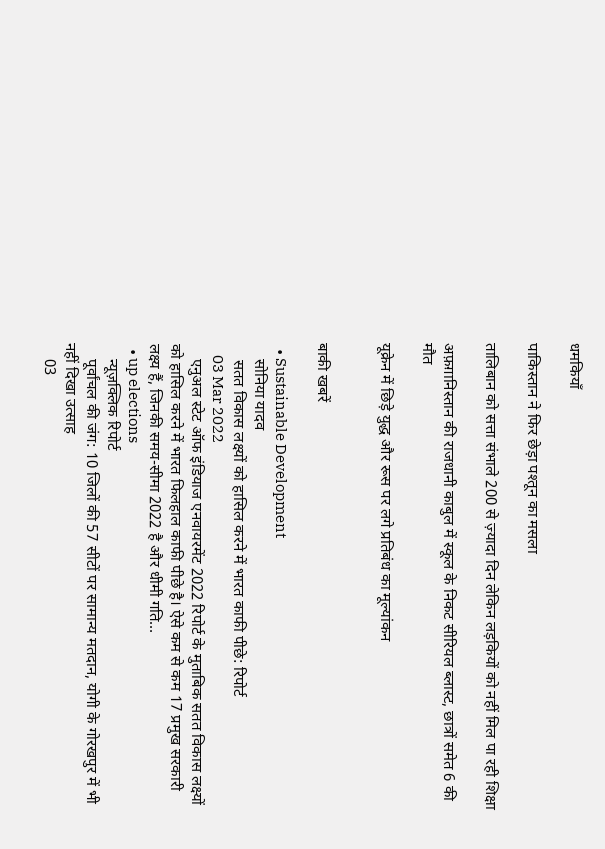धमकियाँ

पाकिस्तान ने फिर छेड़ा पश्तून का मसला

तालिबान को सत्ता संभाले 200 से ज़्यादा दिन लेकिन लड़कियों को नहीं मिल पा रही शिक्षा

अफ़ग़ानिस्तान की राजधानी काबुल में स्कूल के निकट सीरियल ब्लास्ट, छात्रों समेत 6 की मौत

यूक्रेन में छिड़े युद्ध और रूस पर लगे प्रतिबंध का मूल्यांकन


बाकी खबरें

  • Sustainable Development
    सोनिया यादव
    सतत विकास लक्ष्यों को हासिल करने में भारत काफी पीछे: रिपोर्ट
    03 Mar 2022
    एनुअल स्टेट ऑफ इंडियाज एनवायरमेंट 2022 रिपोर्ट के मुताबिक सतत विकास लक्ष्यों को हासिल करने में भारत फिलहाल काफी पीछे है। ऐसे कम से कम 17 प्रमुख सरकारी लक्ष्य हैं, जिनकी समय-सीमा 2022 है और धीमी गति…
  • up elections
    न्यूज़क्लिक रिपोर्ट
    पूर्वांचल की जंग: 10 जिलों की 57 सीटों पर सामान्य मतदान, योगी के गोरखपुर में भी नहीं दिखा उत्साह
    03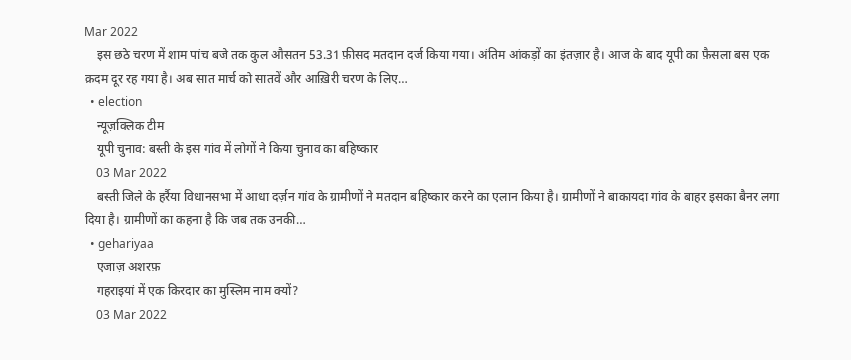Mar 2022
    इस छठे चरण में शाम पांच बजे तक कुल औसतन 53.31 फ़ीसद मतदान दर्ज किया गया। अंतिम आंकड़ों का इंतज़ार है। आज के बाद यूपी का फ़ैसला बस एक क़दम दूर रह गया है। अब सात मार्च को सातवें और आख़िरी चरण के लिए…
  • election
    न्यूज़क्लिक टीम
    यूपी चुनाव: बस्ती के इस गांव में लोगों ने किया चुनाव का बहिष्कार
    03 Mar 2022
    बस्ती जिले के हर्रैया विधानसभा में आधा दर्ज़न गांव के ग्रामीणों ने मतदान बहिष्कार करने का एलान किया है। ग्रामीणों ने बाकायदा गांव के बाहर इसका बैनर लगा दिया है। ग्रामीणों का कहना है कि जब तक उनकी…
  • gehariyaa
    एजाज़ अशरफ़
    गहराइयां में एक किरदार का मुस्लिम नाम क्यों?
    03 Mar 2022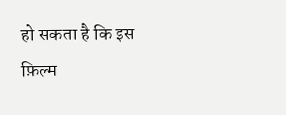हो सकता है कि इस फ़िल्म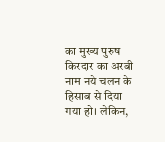का मुख्य पुरुष किरदार का अरबी नाम नये चलन के हिसाब से दिया गया हो। लेकिन,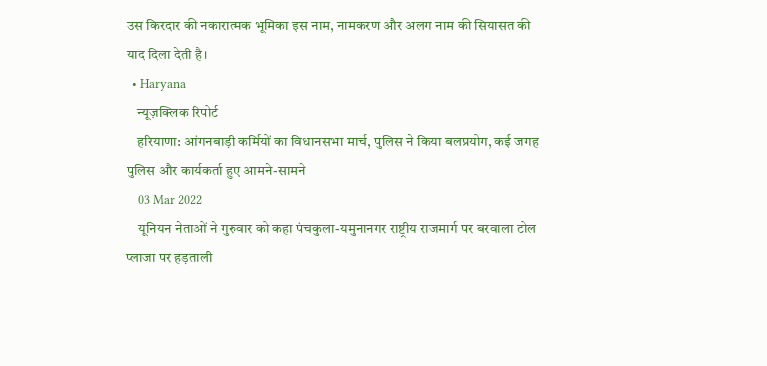उस किरदार की नकारात्मक भूमिका इस नाम, नामकरण और अलग नाम की सियासत की याद दिला देती है।
  • Haryana
    न्यूज़क्लिक रिपोर्ट
    हरियाणा: आंगनबाड़ी कर्मियों का विधानसभा मार्च, पुलिस ने किया बलप्रयोग, कई जगह पुलिस और कार्यकर्ता हुए आमने-सामने
    03 Mar 2022
    यूनियन नेताओं ने गुरुवार को कहा पंचकुला-यमुनानगर राष्ट्रीय राजमार्ग पर बरवाला टोल प्लाजा पर हड़ताली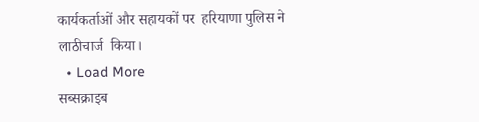कार्यकर्ताओं और सहायकों पर  हरियाणा पुलिस ने लाठीचार्ज  किया।
  • Load More
सब्सक्राइब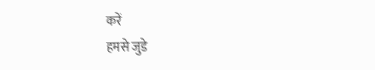करें
हमसे जुडे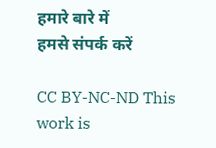हमारे बारे में
हमसे संपर्क करें

CC BY-NC-ND This work is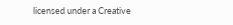licensed under a Creative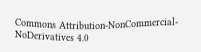Commons Attribution-NonCommercial-NoDerivatives 4.0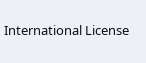International License